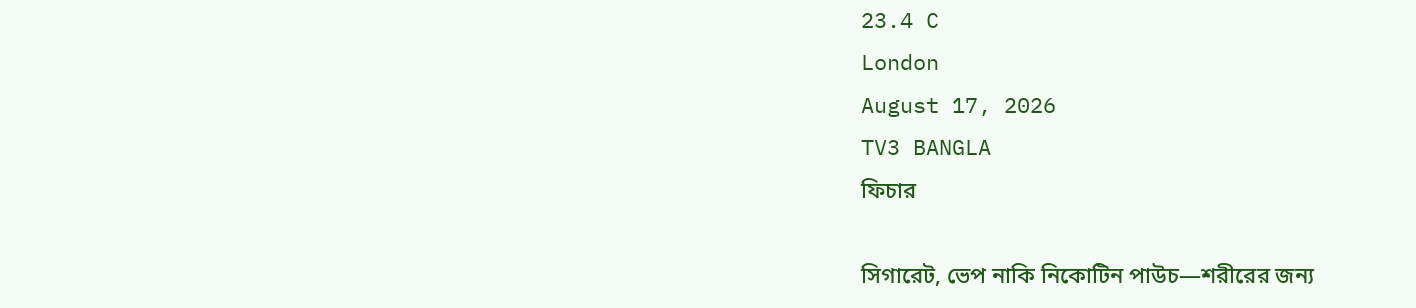23.4 C
London
August 17, 2026
TV3 BANGLA
ফিচার

সিগারেট, ভেপ নাকি নিকোটিন পাউচ—শরীরের জন্য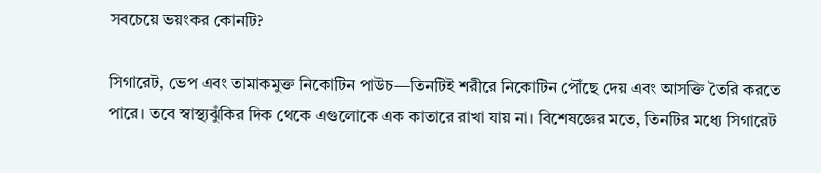সবচেয়ে ভয়ংকর কোনটি?

সিগারেট, ভেপ এবং তামাকমুক্ত নিকোটিন পাউচ—তিনটিই শরীরে নিকোটিন পৌঁছে দেয় এবং আসক্তি তৈরি করতে পারে। তবে স্বাস্থ্যঝুঁকির দিক থেকে এগুলোকে এক কাতারে রাখা যায় না। বিশেষজ্ঞের মতে, তিনটির মধ্যে সিগারেট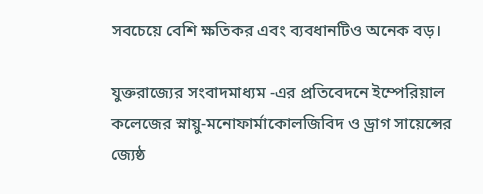সবচেয়ে বেশি ক্ষতিকর এবং ব্যবধানটিও অনেক বড়।

যুক্তরাজ্যের সংবাদমাধ্যম -এর প্রতিবেদনে ইম্পেরিয়াল কলেজের স্নায়ু-মনোফার্মাকোলজিবিদ ও ড্রাগ সায়েন্সের জ্যেষ্ঠ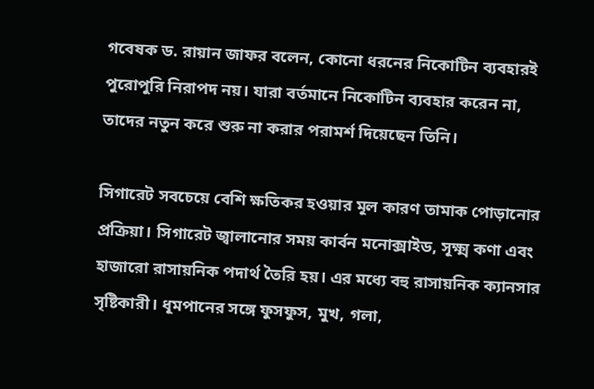গবেষক ড. রায়ান জাফর বলেন, কোনো ধরনের নিকোটিন ব্যবহারই পুরোপুরি নিরাপদ নয়। যারা বর্তমানে নিকোটিন ব্যবহার করেন না, তাদের নতুন করে শুরু না করার পরামর্শ দিয়েছেন তিনি।

সিগারেট সবচেয়ে বেশি ক্ষতিকর হওয়ার মূল কারণ তামাক পোড়ানোর প্রক্রিয়া। সিগারেট জ্বালানোর সময় কার্বন মনোক্সাইড, সূক্ষ্ম কণা এবং হাজারো রাসায়নিক পদার্থ তৈরি হয়। এর মধ্যে বহু রাসায়নিক ক্যানসার সৃষ্টিকারী। ধূমপানের সঙ্গে ফুসফুস, মুখ, গলা,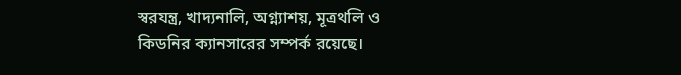স্বরযন্ত্র, খাদ্যনালি, অগ্ন্যাশয়, মূত্রথলি ও কিডনির ক্যানসারের সম্পর্ক রয়েছে।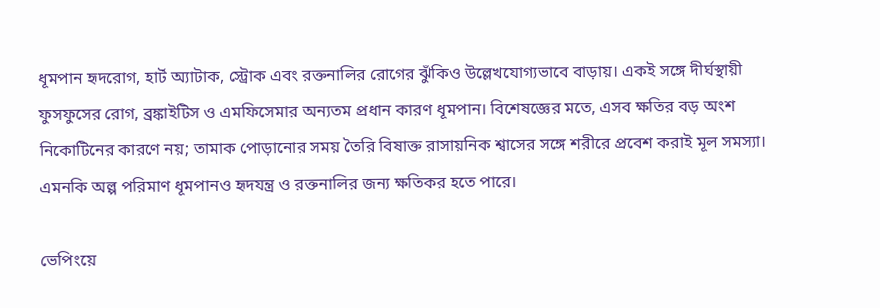ধূমপান হৃদরোগ, হার্ট অ্যাটাক, স্ট্রোক এবং রক্তনালির রোগের ঝুঁকিও উল্লেখযোগ্যভাবে বাড়ায়। একই সঙ্গে দীর্ঘস্থায়ী ফুসফুসের রোগ, ব্রঙ্কাইটিস ও এমফিসেমার অন্যতম প্রধান কারণ ধূমপান। বিশেষজ্ঞের মতে, এসব ক্ষতির বড় অংশ নিকোটিনের কারণে নয়; তামাক পোড়ানোর সময় তৈরি বিষাক্ত রাসায়নিক শ্বাসের সঙ্গে শরীরে প্রবেশ করাই মূল সমস্যা। এমনকি অল্প পরিমাণ ধূমপানও হৃদযন্ত্র ও রক্তনালির জন্য ক্ষতিকর হতে পারে।

ভেপিংয়ে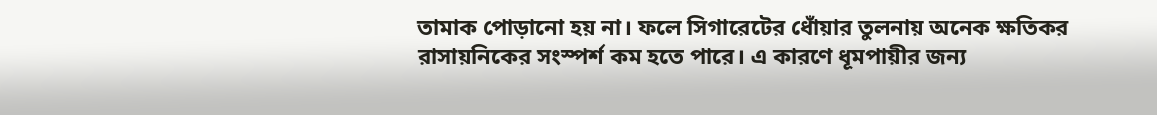তামাক পোড়ানো হয় না। ফলে সিগারেটের ধোঁয়ার তুলনায় অনেক ক্ষতিকর রাসায়নিকের সংস্পর্শ কম হতে পারে। এ কারণে ধূমপায়ীর জন্য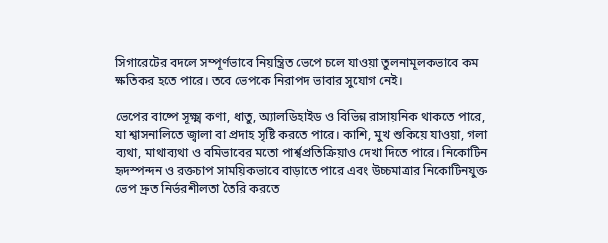সিগারেটের বদলে সম্পূর্ণভাবে নিয়ন্ত্রিত ভেপে চলে যাওয়া তুলনামূলকভাবে কম ক্ষতিকর হতে পারে। তবে ভেপকে নিরাপদ ভাবার সুযোগ নেই।

ভেপের বাষ্পে সূক্ষ্ম কণা, ধাতু, অ্যালডিহাইড ও বিভিন্ন রাসায়নিক থাকতে পারে, যা শ্বাসনালিতে জ্বালা বা প্রদাহ সৃষ্টি করতে পারে। কাশি, মুখ শুকিয়ে যাওয়া, গলা ব্যথা, মাথাব্যথা ও বমিভাবের মতো পার্শ্বপ্রতিক্রিয়াও দেখা দিতে পারে। নিকোটিন হৃদস্পন্দন ও রক্তচাপ সাময়িকভাবে বাড়াতে পারে এবং উচ্চমাত্রার নিকোটিনযুক্ত ভেপ দ্রুত নির্ভরশীলতা তৈরি করতে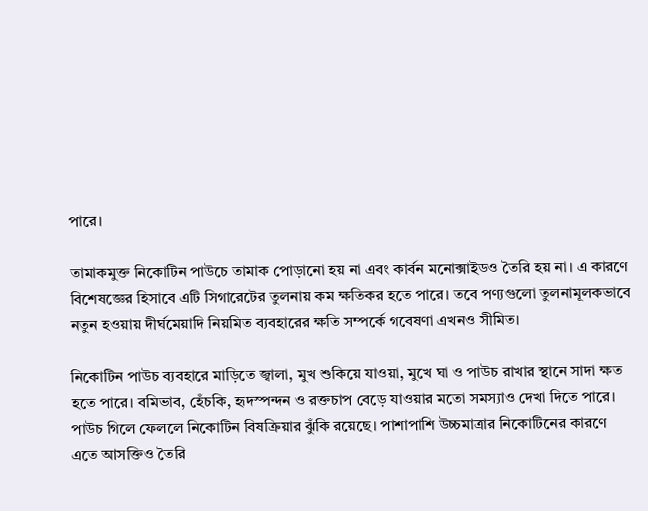পারে।

তামাকমুক্ত নিকোটিন পাউচে তামাক পোড়ানো হয় না এবং কার্বন মনোক্সাইডও তৈরি হয় না। এ কারণে বিশেষজ্ঞের হিসাবে এটি সিগারেটের তুলনায় কম ক্ষতিকর হতে পারে। তবে পণ্যগুলো তুলনামূলকভাবে নতুন হওয়ায় দীর্ঘমেয়াদি নিয়মিত ব্যবহারের ক্ষতি সম্পর্কে গবেষণা এখনও সীমিত।

নিকোটিন পাউচ ব্যবহারে মাড়িতে জ্বালা, মুখ শুকিয়ে যাওয়া, মুখে ঘা ও পাউচ রাখার স্থানে সাদা ক্ষত হতে পারে। বমিভাব, হেঁচকি, হৃদস্পন্দন ও রক্তচাপ বেড়ে যাওয়ার মতো সমস্যাও দেখা দিতে পারে। পাউচ গিলে ফেললে নিকোটিন বিষক্রিয়ার ঝুঁকি রয়েছে। পাশাপাশি উচ্চমাত্রার নিকোটিনের কারণে এতে আসক্তিও তৈরি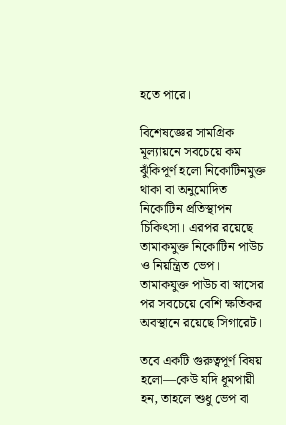হতে পারে।

বিশেষজ্ঞের সামগ্রিক মূল্যায়নে সবচেয়ে কম ঝুঁকিপূর্ণ হলো নিকোটিনমুক্ত থাকা বা অনুমোদিত নিকোটিন প্রতিস্থাপন চিকিৎসা। এরপর রয়েছে তামাকমুক্ত নিকোটিন পাউচ ও নিয়ন্ত্রিত ভেপ। তামাকযুক্ত পাউচ বা স্নাসের পর সবচেয়ে বেশি ক্ষতিকর অবস্থানে রয়েছে সিগারেট।

তবে একটি গুরুত্বপূর্ণ বিষয় হলো—কেউ যদি ধূমপায়ী হন, তাহলে শুধু ভেপ বা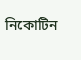নিকোটিন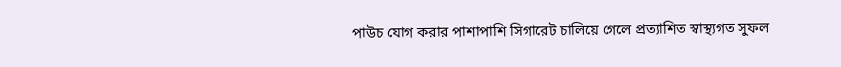পাউচ যোগ করার পাশাপাশি সিগারেট চালিয়ে গেলে প্রত্যাশিত স্বাস্থ্যগত সুফল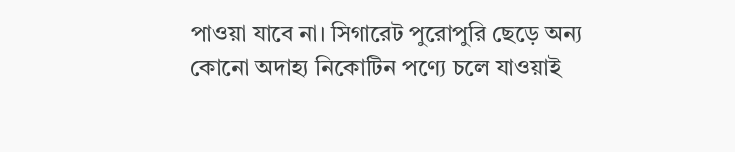পাওয়া যাবে না। সিগারেট পুরোপুরি ছেড়ে অন্য কোনো অদাহ্য নিকোটিন পণ্যে চলে যাওয়াই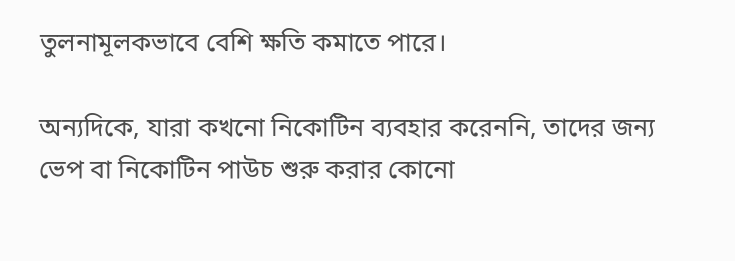তুলনামূলকভাবে বেশি ক্ষতি কমাতে পারে।

অন্যদিকে, যারা কখনো নিকোটিন ব্যবহার করেননি, তাদের জন্য ভেপ বা নিকোটিন পাউচ শুরু করার কোনো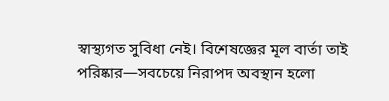স্বাস্থ্যগত সুবিধা নেই। বিশেষজ্ঞের মূল বার্তা তাই পরিষ্কার—সবচেয়ে নিরাপদ অবস্থান হলো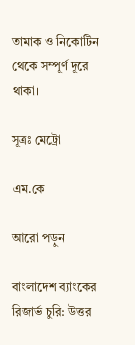তামাক ও নিকোটিন থেকে সম্পূর্ণ দূরে থাকা।

সূত্রঃ মেট্রো

এম.কে

আরো পড়ুন

বাংলাদেশ ব্যাংকের রিজার্ভ চুরি: উত্তর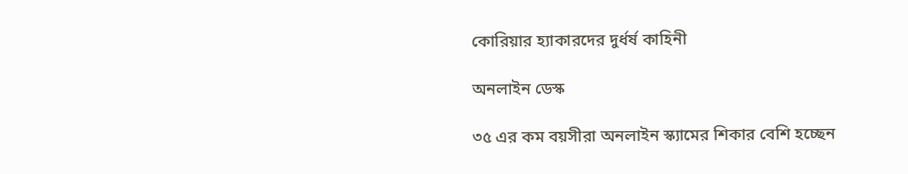কোরিয়ার হ্যাকারদের দুর্ধর্ষ কাহিনী

অনলাইন ডেস্ক

৩৫ এর কম বয়সীরা অনলাইন স্ক্যামের শিকার বেশি হচ্ছেন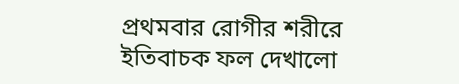প্রথমবার রোগীর শরীরে ইতিবাচক ফল দেখালো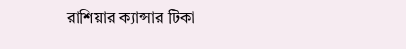রাশিয়ার ক্যান্সার টিকা